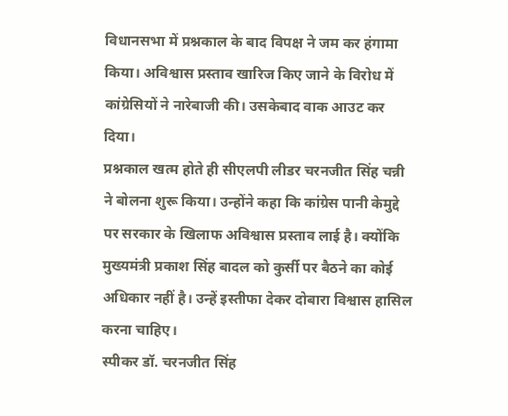विधानसभा में प्रश्नकाल के बाद विपक्ष ने जम कर हंगामा किया। अविश्वास प्रस्ताव खारिज किए जाने के विरोध में कांग्रेसियों ने नारेबाजी की। उसकेबाद वाक आउट कर दिया।
प्रश्नकाल खत्म होते ही सीएलपी लीडर चरनजीत सिंह चन्नी ने बोलना शुरू किया। उन्होंने कहा कि कांग्रेस पानी केमुद्दे पर सरकार के खिलाफ अविश्वास प्रस्ताव लाई है। क्योंकि मुख्यमंत्री प्रकाश सिंह बादल को कुर्सी पर बैठने का कोई अधिकार नहीं है। उन्हें इस्तीफा देकर दोबारा विश्वास हासिल करना चाहिए।
स्पीकर डॉ. चरनजीत सिंह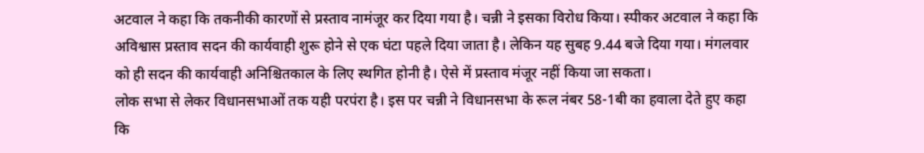अटवाल ने कहा कि तकनीकी कारणों से प्रस्ताव नामंजूर कर दिया गया है। चन्नी ने इसका विरोध किया। स्पीकर अटवाल ने कहा कि अविश्वास प्रस्ताव सदन की कार्यवाही शुरू होने से एक घंटा पहले दिया जाता है। लेकिन यह सुबह 9.44 बजे दिया गया। मंगलवार को ही सदन की कार्यवाही अनिश्चितकाल के लिए स्थगित होनी है। ऐसे में प्रस्ताव मंजूर नहीं किया जा सकता।
लोक सभा से लेकर विधानसभाओं तक यही परपंरा है। इस पर चन्नी ने विधानसभा के रूल नंबर 58-1बी का हवाला देते हुए कहा कि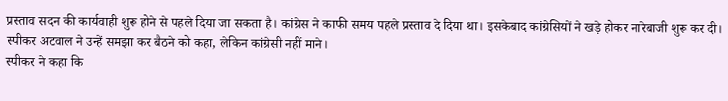प्रस्ताव सदन की कार्यवाही शुरू होने से पहले दिया जा सकता है। कांग्रेस ने काफी समय पहले प्रस्ताव दे दिया था। इसकेबाद कांग्रेसियों ने खड़े होकर नारेबाजी शुरू कर दी। स्पीकर अटवाल ने उन्हें समझा कर बैठने को कहा, लेकिन कांग्रेसी नहीं माने।
स्पीकर ने कहा कि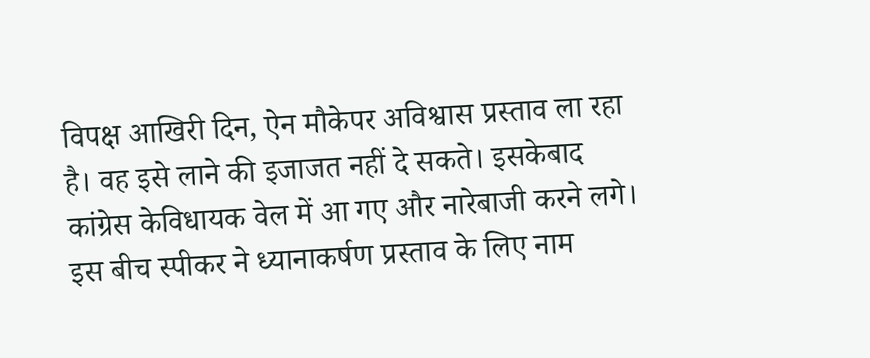विपक्ष आखिरी दिन, ऐन मौकेपर अविश्वास प्रस्ताव ला रहा है। वह इसे लाने की इजाजत नहीं दे सकते। इसकेबाद कांग्रेस केविधायक वेल में आ गए और नारेबाजी करने लगे। इस बीच स्पीकर ने ध्यानाकर्षण प्रस्ताव के लिए नाम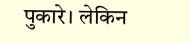पुकारे। लेकिन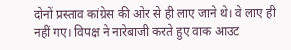दोनों प्रस्ताव कांग्रेस की ओर से ही लाए जाने थे। वे लाए ही नहीं गए। विपक्ष ने नारेबाजी करते हुए वाक आउट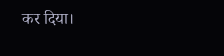कर दिया।